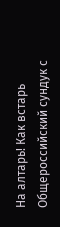На алтарь! Как встарь
Общероссийский сундук с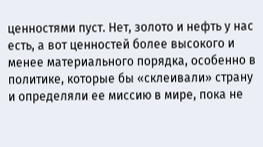ценностями пуст. Нет, золото и нефть у нас есть, а вот ценностей более высокого и менее материального порядка, особенно в политике, которые бы «склеивали» страну и определяли ее миссию в мире, пока не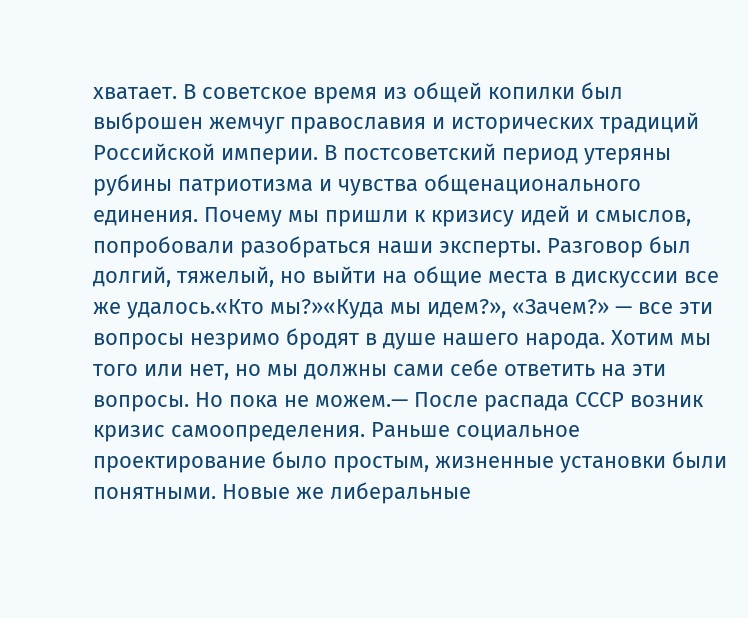хватает. В советское время из общей копилки был выброшен жемчуг православия и исторических традиций Российской империи. В постсоветский период утеряны рубины патриотизма и чувства общенационального единения. Почему мы пришли к кризису идей и смыслов, попробовали разобраться наши эксперты. Разговор был долгий, тяжелый, но выйти на общие места в дискуссии все же удалось.«Кто мы?»«Куда мы идем?», «Зачем?» — все эти вопросы незримо бродят в душе нашего народа. Хотим мы того или нет, но мы должны сами себе ответить на эти вопросы. Но пока не можем.— После распада СССР возник кризис самоопределения. Раньше социальное проектирование было простым, жизненные установки были понятными. Новые же либеральные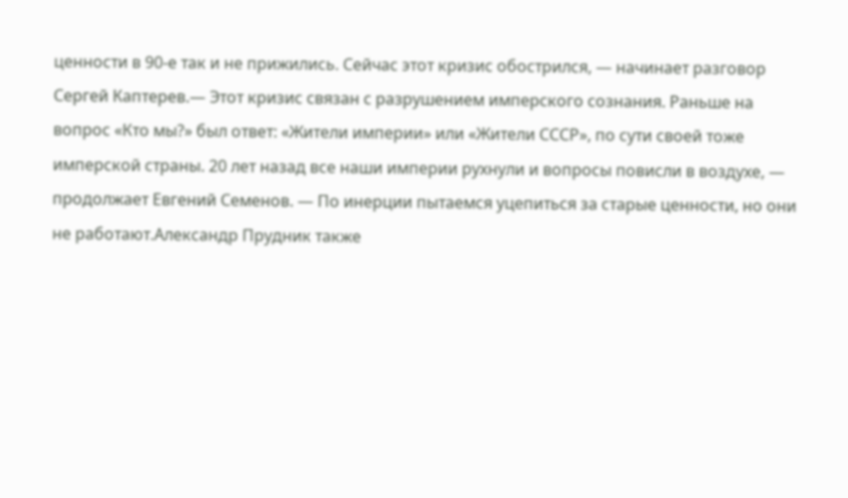ценности в 90‑е так и не прижились. Сейчас этот кризис обострился, — начинает разговор Сергей Каптерев.— Этот кризис связан с разрушением имперского сознания. Раньше на вопрос «Кто мы?» был ответ: «Жители империи» или «Жители СССР», по сути своей тоже имперской страны. 20 лет назад все наши империи рухнули и вопросы повисли в воздухе, — продолжает Евгений Семенов. — По инерции пытаемся уцепиться за старые ценности, но они не работают.Александр Прудник также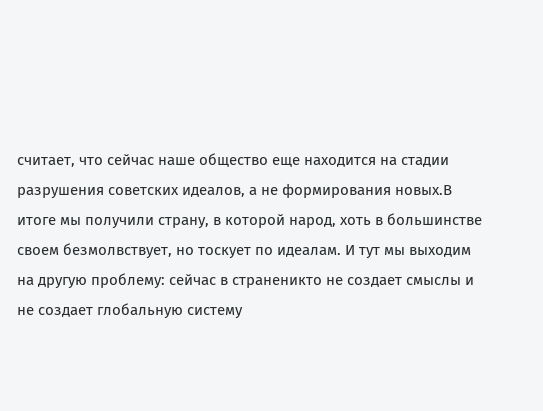считает, что сейчас наше общество еще находится на стадии разрушения советских идеалов, а не формирования новых.В итоге мы получили страну, в которой народ, хоть в большинстве своем безмолвствует, но тоскует по идеалам. И тут мы выходим на другую проблему: сейчас в страненикто не создает смыслы и не создает глобальную систему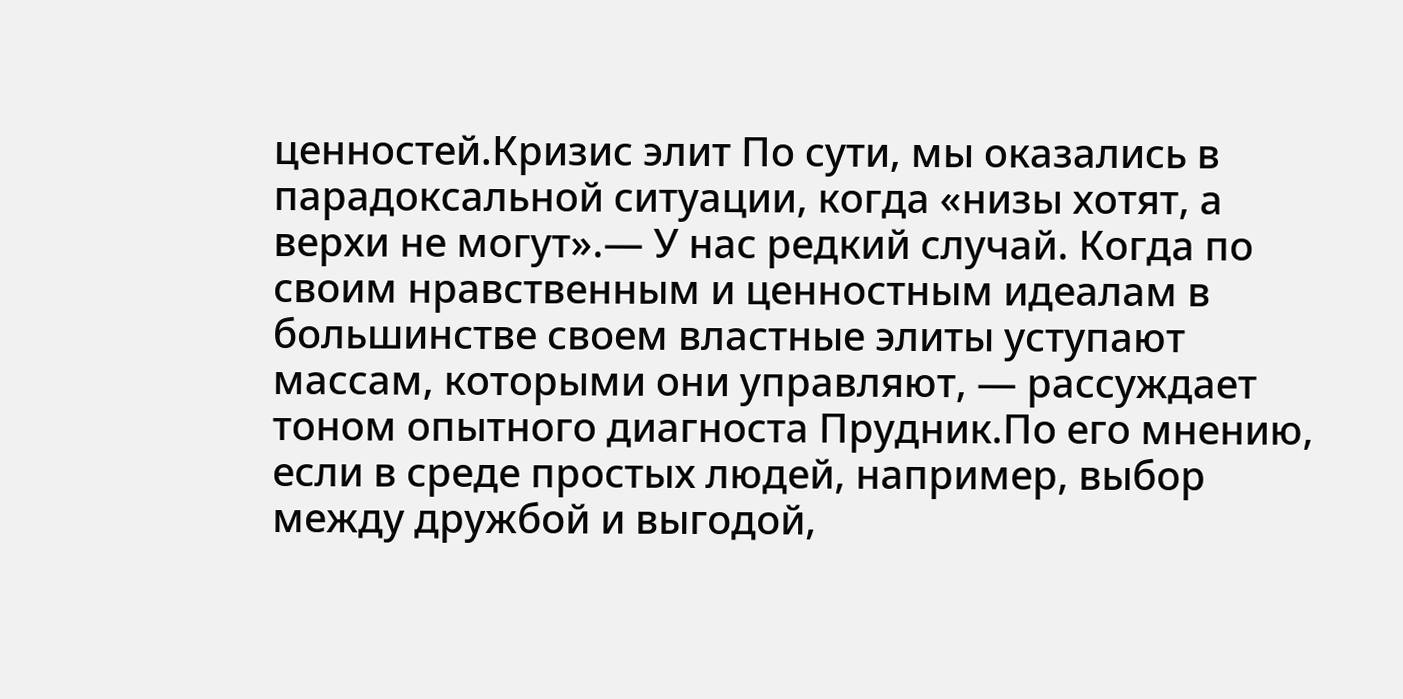ценностей.Кризис элит По сути, мы оказались в парадоксальной ситуации, когда «низы хотят, а верхи не могут».— У нас редкий случай. Когда по своим нравственным и ценностным идеалам в большинстве своем властные элиты уступают массам, которыми они управляют, — рассуждает тоном опытного диагноста Прудник.По его мнению, если в среде простых людей, например, выбор между дружбой и выгодой,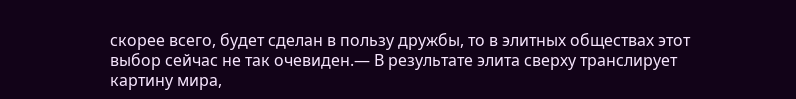скорее всего, будет сделан в пользу дружбы, то в элитных обществах этот выбор сейчас не так очевиден.— В результате элита сверху транслирует картину мира,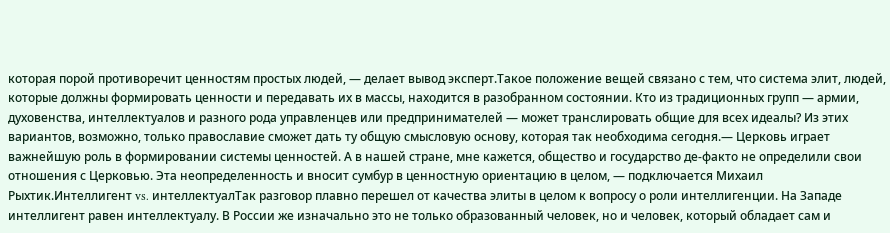которая порой противоречит ценностям простых людей, — делает вывод эксперт.Такое положение вещей связано с тем, что система элит, людей, которые должны формировать ценности и передавать их в массы, находится в разобранном состоянии. Кто из традиционных групп — армии, духовенства, интеллектуалов и разного рода управленцев или предпринимателей — может транслировать общие для всех идеалы? Из этих вариантов, возможно, только православие сможет дать ту общую смысловую основу, которая так необходима сегодня.— Церковь играет важнейшую роль в формировании системы ценностей. А в нашей стране, мне кажется, общество и государство де-факто не определили свои отношения с Церковью. Эта неопределенность и вносит сумбур в ценностную ориентацию в целом, — подключается Михаил Рыхтик.Интеллигент vs. интеллектуалТак разговор плавно перешел от качества элиты в целом к вопросу о роли интеллигенции. На Западе интеллигент равен интеллектуалу. В России же изначально это не только образованный человек, но и человек, который обладает сам и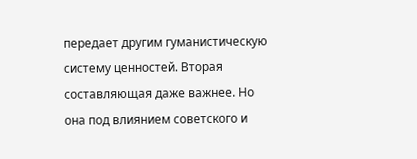передает другим гуманистическую систему ценностей. Вторая составляющая даже важнее. Но она под влиянием советского и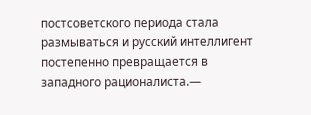постсоветского периода стала размываться и русский интеллигент постепенно превращается в западного рационалиста.—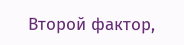Второй фактор,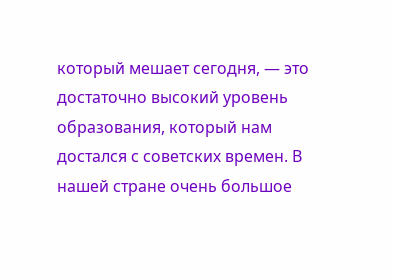который мешает сегодня, — это достаточно высокий уровень образования, который нам достался с советских времен. В нашей стране очень большое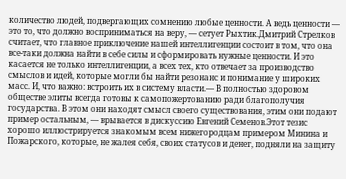количество людей, подвергающих сомнению любые ценности. А ведь ценности — это то, что должно восприниматься на веру, — сетует Рыхтик.Дмитрий Стрелков считает, что главное приключение нашей интеллигенции состоит в том, что она все-таки должна найти в себе силы и сформировать нужные ценности. И это касается не только интеллигенции, а всех тех, кто отвечает за производство смыслов и идей, которые могли бы найти резонанс и понимание у широких масс. И, что важно: встроить их в систему власти.— В полностью здоровом обществе элиты всегда готовы к самопожертованию ради благополучия государства. В этом они находят смысл своего существования, этим они подают пример остальным, — врывается в дискуссию Евгений Семенов.Этот тезис хорошо иллюстрируется знакомым всем нижегородцам примером Минина и Пожарского, которые, не жалея себя, своих статусов и денег, подняли на защиту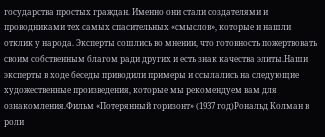государства простых граждан. Именно они стали создателями и проводниками тех самых спасительных «смыслов», которые и нашли отклик у народа. Эксперты сошлись во мнении, что готовность пожертвовать своим собственным благом ради других и есть знак качества элиты.Наши эксперты в ходе беседы приводили примеры и ссылались на следующие художественные произведения, которые мы рекомендуем вам для ознакомления.Фильм «Потерянный горизонт» (1937 год)Рональд Колман в роли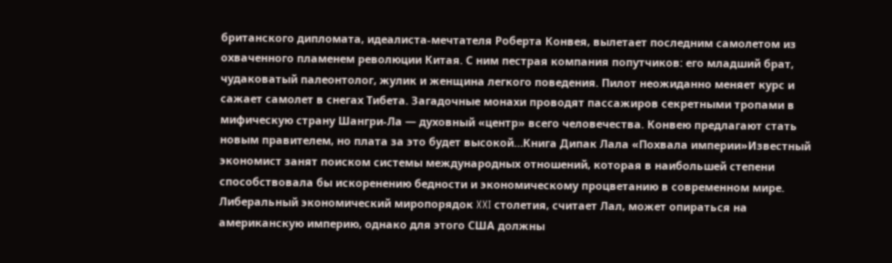британского дипломата, идеалиста-мечтателя Роберта Конвея, вылетает последним самолетом из охваченного пламенем революции Китая. С ним пестрая компания попутчиков: его младший брат, чудаковатый палеонтолог, жулик и женщина легкого поведения. Пилот неожиданно меняет курс и сажает самолет в снегах Тибета. Загадочные монахи проводят пассажиров секретными тропами в мифическую страну Шангри-Ла — духовный «центр» всего человечества. Конвею предлагают стать новым правителем, но плата за это будет высокой…Книга Дипак Лала «Похвала империи»Известный экономист занят поиском системы международных отношений, которая в наибольшей степени способствовала бы искоренению бедности и экономическому процветанию в современном мире. Либеральный экономический миропорядок XXI столетия, считает Лал, может опираться на американскую империю, однако для этого США должны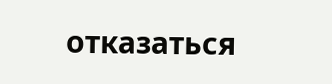отказаться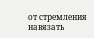от стремления навязать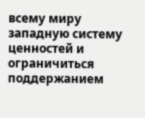всему миру западную систему ценностей и ограничиться поддержанием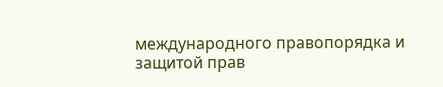международного правопорядка и защитой прав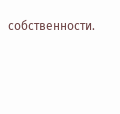собственности.